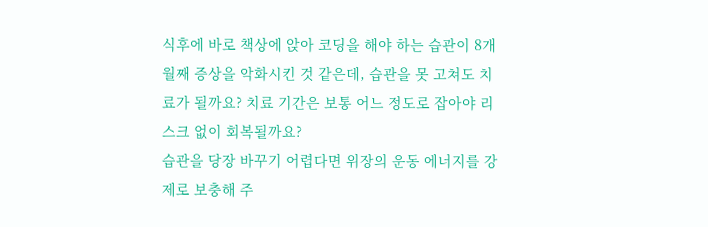식후에 바로 책상에 앉아 코딩을 해야 하는 습관이 8개월째 증상을 악화시킨 것 같은데, 습관을 못 고쳐도 치료가 될까요? 치료 기간은 보통 어느 정도로 잡아야 리스크 없이 회복될까요?
습관을 당장 바꾸기 어렵다면 위장의 운동 에너지를 강제로 보충해 주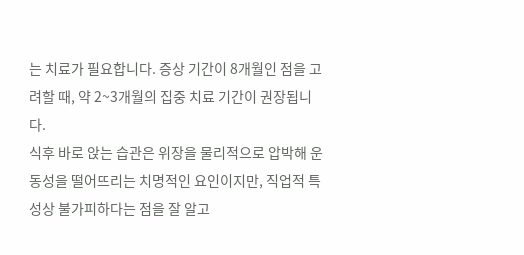는 치료가 필요합니다. 증상 기간이 8개월인 점을 고려할 때, 약 2~3개월의 집중 치료 기간이 권장됩니다.
식후 바로 앉는 습관은 위장을 물리적으로 압박해 운동성을 떨어뜨리는 치명적인 요인이지만, 직업적 특성상 불가피하다는 점을 잘 알고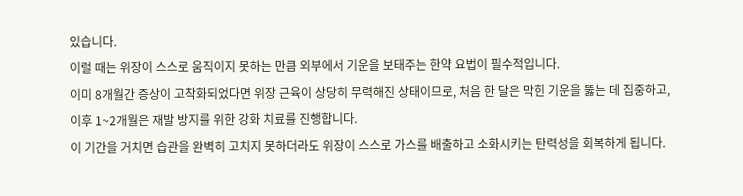있습니다.
이럴 때는 위장이 스스로 움직이지 못하는 만큼 외부에서 기운을 보태주는 한약 요법이 필수적입니다.
이미 8개월간 증상이 고착화되었다면 위장 근육이 상당히 무력해진 상태이므로, 처음 한 달은 막힌 기운을 뚫는 데 집중하고, 이후 1~2개월은 재발 방지를 위한 강화 치료를 진행합니다.
이 기간을 거치면 습관을 완벽히 고치지 못하더라도 위장이 스스로 가스를 배출하고 소화시키는 탄력성을 회복하게 됩니다.